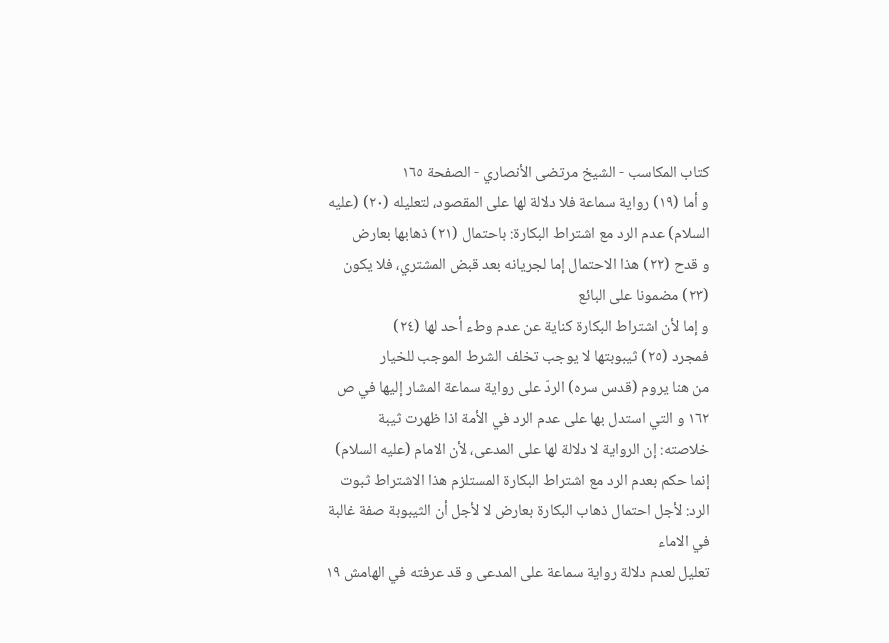كتاب المكاسب - الشيخ مرتضى الأنصاري - الصفحة ١٦٥
و أما (١٩) رواية سماعة فلا دلالة لها على المقصود، لتعليله (٢٠) (عليه السلام) عدم الرد مع اشتراط البكارة: باحتمال (٢١) ذهابها بعارض
و قدح (٢٢) هذا الاحتمال إما لجريانه بعد قبض المشتري، فلا يكون (٢٣) مضمونا على البائع
و إما لأن اشتراط البكارة كناية عن عدم وطء أحد لها (٢٤)
فمجرد (٢٥) ثيبوبتها لا يوجب تخلف الشرط الموجب للخيار
من هنا يروم (قدس سره) الردّ على رواية سماعة المشار إليها في ص ١٦٢ و التي استدل بها على عدم الرد في الأمة اذا ظهرت ثيبة
خلاصته: إن الرواية لا دلالة لها على المدعى، لأن الامام (عليه السلام) إنما حكم بعدم الرد مع اشتراط البكارة المستلزم هذا الاشتراط ثبوت الرد: لأجل احتمال ذهاب البكارة بعارض لا لأجل أن الثيبوبة صفة غالبة في الاماء
تعليل لعدم دلالة رواية سماعة على المدعى و قد عرفته في الهامش ١٩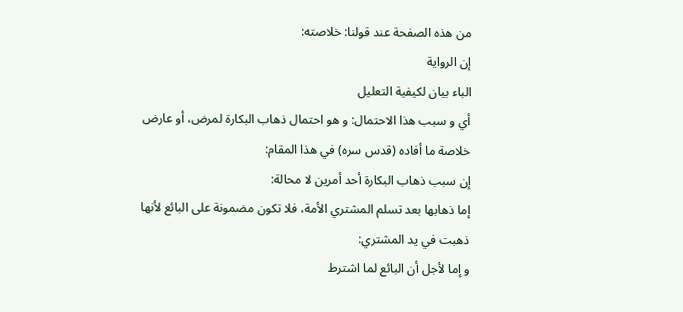من هذه الصفحة عند قولنا: خلاصته:
إن الرواية
الباء بيان لكيفية التعليل
أي و سبب هذا الاحتمال: و هو احتمال ذهاب البكارة لمرض، أو عارض خلاصة ما أفاده (قدس سره) في هذا المقام:
إن سبب ذهاب البكارة أحد أمرين لا محالة:
إما ذهابها بعد تسلم المشتري الأمة، فلا تكون مضمونة على البائع لأنها ذهبت في يد المشتري:
و إما لأجل أن البائع لما اشترط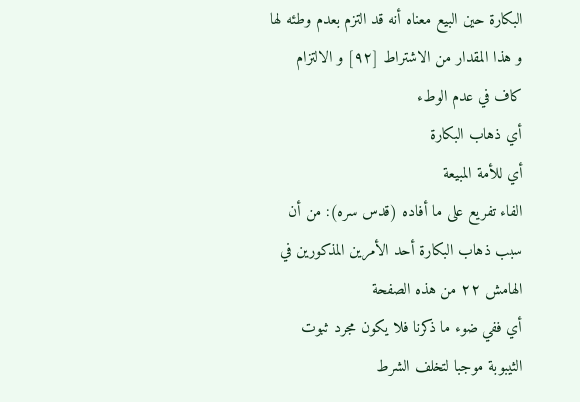البكارة حين البيع معناه أنه قد التزم بعدم وطئه لها
و هذا المقدار من الاشتراط [٩٢] و الالتزام كاف في عدم الوطء
أي ذهاب البكارة
أي للأمة المبيعة
الفاء تفريع على ما أفاده (قدس سره): من أن سبب ذهاب البكارة أحد الأمرين المذكورين في الهامش ٢٢ من هذه الصفحة
أي ففي ضوء ما ذكرنا فلا يكون مجرد ثبوت الثيبوبة موجبا لتخلف الشرط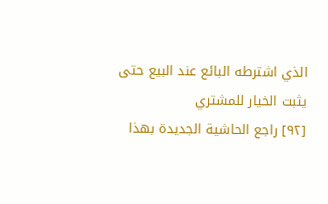الذي اشترطه البائع عند البيع حتى يثبت الخيار للمشتري
[٩٢] راجع الحاشية الجديدة بهذا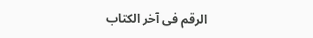الرقم فى آخر الكتاب